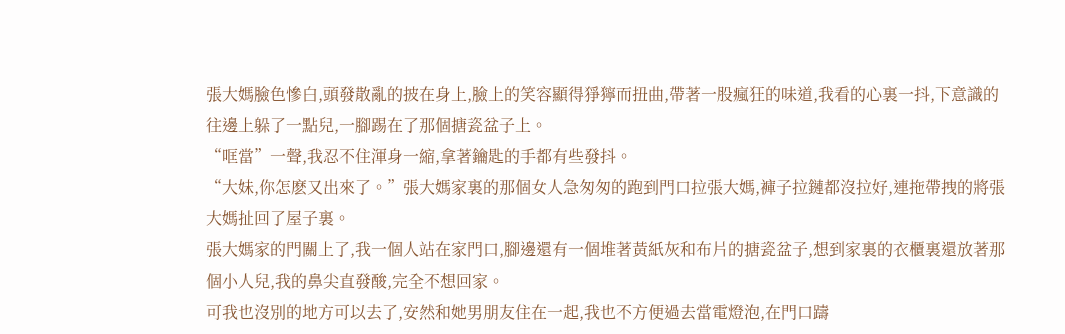張大媽臉色慘白,頭發散亂的披在身上,臉上的笑容顯得猙獰而扭曲,帶著一股瘋狂的味道,我看的心裏一抖,下意識的往邊上躲了一點兒,一腳踢在了那個搪瓷盆子上。
“哐當”一聲,我忍不住渾身一縮,拿著鑰匙的手都有些發抖。
“大妹,你怎麽又出來了。”張大媽家裏的那個女人急匆匆的跑到門口拉張大媽,褲子拉鏈都沒拉好,連拖帶拽的將張大媽扯回了屋子裏。
張大媽家的門關上了,我一個人站在家門口,腳邊還有一個堆著黃紙灰和布片的搪瓷盆子,想到家裏的衣櫃裏還放著那個小人兒,我的鼻尖直發酸,完全不想回家。
可我也沒別的地方可以去了,安然和她男朋友住在一起,我也不方便過去當電燈泡,在門口躊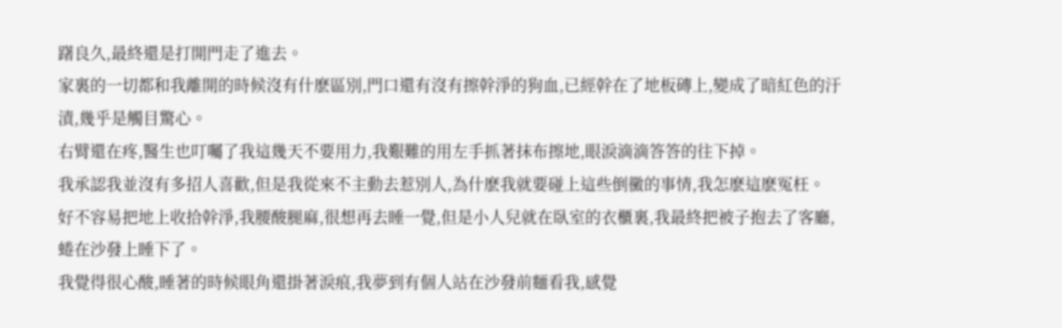躇良久,最終還是打開門走了進去。
家裏的一切都和我離開的時候沒有什麽區別,門口還有沒有擦幹淨的狗血,已經幹在了地板磚上,變成了暗紅色的汙漬,幾乎是觸目驚心。
右臂還在疼,醫生也叮囑了我這幾天不要用力,我艱難的用左手抓著抹布擦地,眼淚滴滴答答的往下掉。
我承認我並沒有多招人喜歡,但是我從來不主動去惹別人,為什麽我就要碰上這些倒黴的事情,我怎麽這麽冤枉。
好不容易把地上收拾幹淨,我腰酸腿麻,很想再去睡一覺,但是小人兒就在臥室的衣櫃裏,我最終把被子抱去了客廳,蜷在沙發上睡下了。
我覺得很心酸,睡著的時候眼角還掛著淚痕,我夢到有個人站在沙發前麵看我,感覺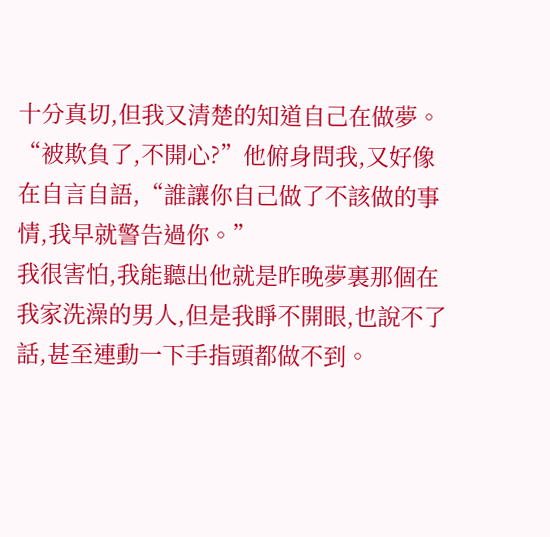十分真切,但我又清楚的知道自己在做夢。
“被欺負了,不開心?”他俯身問我,又好像在自言自語,“誰讓你自己做了不該做的事情,我早就警告過你。”
我很害怕,我能聽出他就是昨晚夢裏那個在我家洗澡的男人,但是我睜不開眼,也說不了話,甚至連動一下手指頭都做不到。